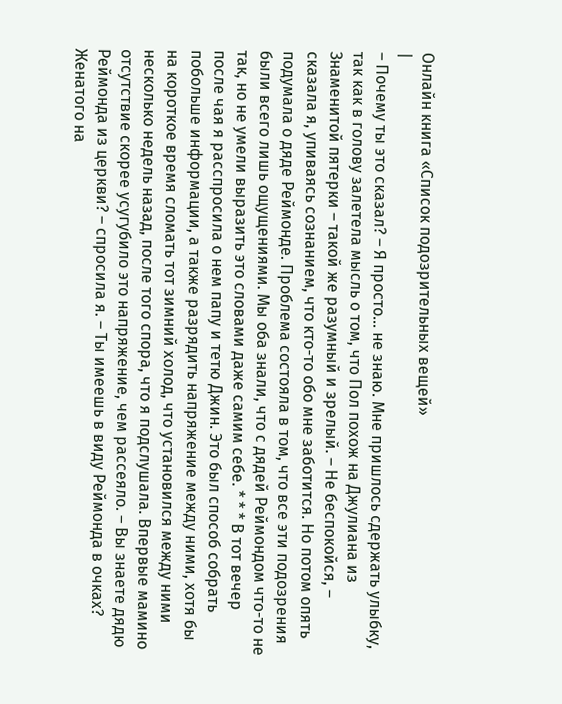Онлайн книга «Список подозрительных вещей»
|
– Почему ты это сказал? – Я просто… не знаю. Мне пришлось сдержать улыбку, так как в голову залетела мысль о том, что Пол похож на Джулиана из Знаменитой пятерки – такой же разумный и зрелый. – Не беспокойся, – сказала я, упиваясь сознанием, что кто-то обо мне заботится. Но потом опять подумала о дяде Реймонде. Проблема состояла в том, что все эти подозрения были всего лишь ощущениями. Мы оба знали, что с дядей Реймондом что-то не так, но не умели выразить это словами даже самим себе. * * * В тот вечер после чая я расспросила о нем папу и тетю Джин. Это был способ собрать побольше информации, а также разрядить напряжение между ними, хотя бы на короткое время сломать тот зимний холод, что установился между ними несколько недель назад, после того спора, что я подслушала. Впервые мамино отсутствие скорее усугубило это напряжение, чем рассеяло. – Вы знаете дядю Реймонда из церкви? – спросила я. – Ты имеешь в виду Реймонда в очках? Женатого на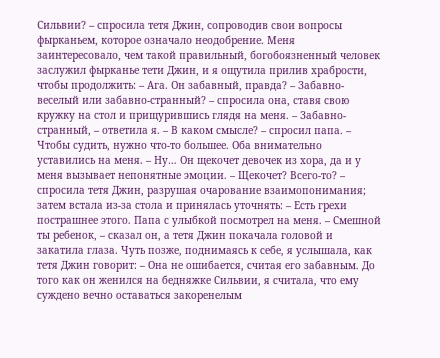Сильвии? – спросила тетя Джин, сопроводив свои вопросы фырканьем, которое означало неодобрение. Меня заинтересовало, чем такой правильный, богобоязненный человек заслужил фырканье тети Джин, и я ощутила прилив храбрости, чтобы продолжить: – Ага. Он забавный, правда? – Забавно-веселый или забавно-странный? – спросила она, ставя свою кружку на стол и прищурившись глядя на меня. – Забавно-странный, – ответила я. – В каком смысле? – спросил папа. – Чтобы судить, нужно что-то большее. Оба внимательно уставились на меня. – Ну… Он щекочет девочек из хора, да и у меня вызывает непонятные эмоции. – Щекочет? Всего-то? – спросила тетя Джин, разрушая очарование взаимопонимания; затем встала из-за стола и принялась уточнять: – Есть грехи пострашнее этого. Папа с улыбкой посмотрел на меня. – Смешной ты ребенок, – сказал он, а тетя Джин покачала головой и закатила глаза. Чуть позже, поднимаясь к себе, я услышала, как тетя Джин говорит: – Она не ошибается, считая его забавным. До того как он женился на бедняжке Сильвии, я считала, что ему суждено вечно оставаться закоренелым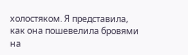холостяком. Я представила, как она пошевелила бровями на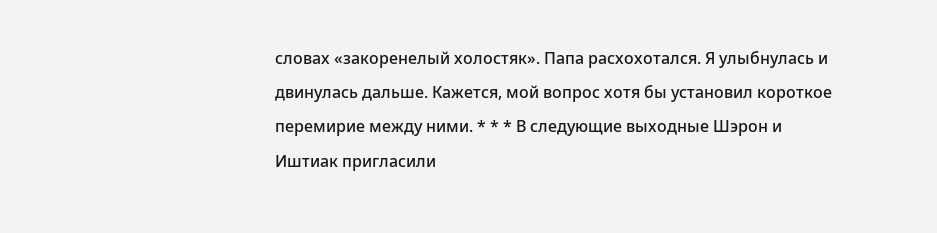словах «закоренелый холостяк». Папа расхохотался. Я улыбнулась и двинулась дальше. Кажется, мой вопрос хотя бы установил короткое перемирие между ними. * * * В следующие выходные Шэрон и Иштиак пригласили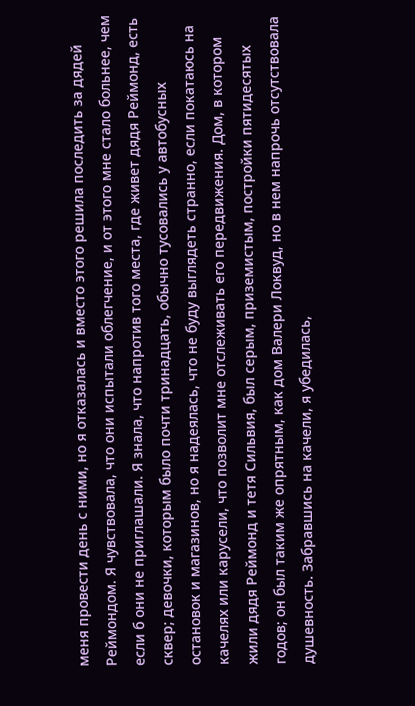меня провести день с ними, но я отказалась и вместо этого решила последить за дядей Реймондом. Я чувствовала, что они испытали облегчение, и от этого мне стало больнее, чем если б они не приглашали. Я знала, что напротив того места, где живет дядя Реймонд, есть сквер; девочки, которым было почти тринадцать, обычно тусовались у автобусных остановок и магазинов, но я надеялась, что не буду выглядеть странно, если покатаюсь на качелях или карусели, что позволит мне отслеживать его передвижения. Дом, в котором жили дядя Реймонд и тетя Сильвия, был серым, приземистым, постройки пятидесятых годов; он был таким же опрятным, как дом Валери Локвуд, но в нем напрочь отсутствовала душевность. Забравшись на качели, я убедилась,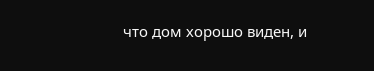что дом хорошо виден, и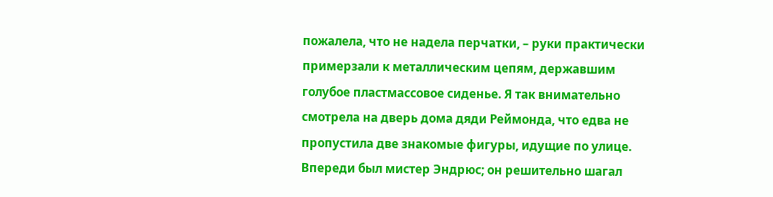пожалела, что не надела перчатки, – руки практически примерзали к металлическим цепям, державшим голубое пластмассовое сиденье. Я так внимательно смотрела на дверь дома дяди Реймонда, что едва не пропустила две знакомые фигуры, идущие по улице. Впереди был мистер Эндрюс; он решительно шагал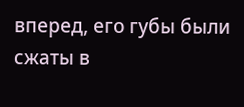вперед, его губы были сжаты в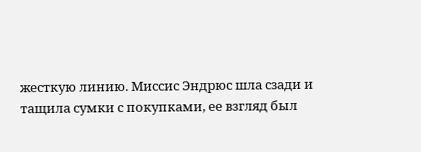жесткую линию. Миссис Эндрюс шла сзади и тащила сумки с покупками, ее взгляд был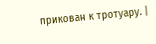прикован к тротуару. |